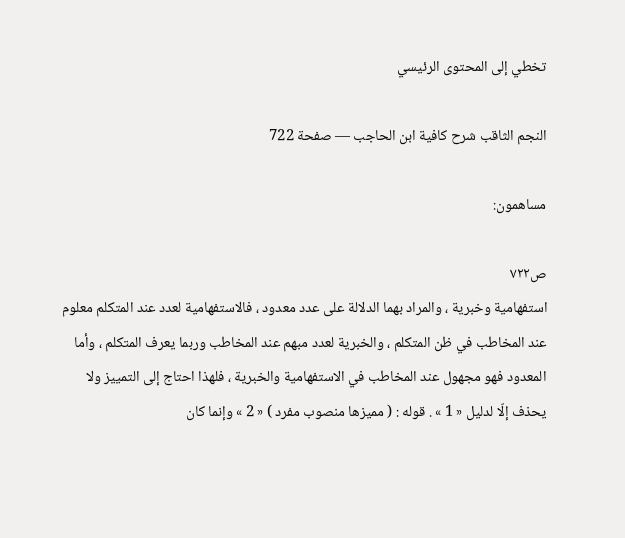تخطي إلى المحتوى الرئيسي

النجم الثاقب شرح كافية ابن الحاجب — صفحة 722

مساهمون:

ص٧٢٢
استفهامية وخبرية ، والمراد بهما الدلالة على عدد معدود ، فالاستفهامية لعدد عند المتكلم معلوم عند المخاطب في ظن المتكلم ، والخبرية لعدد مبهم عند المخاطب وربما يعرف المتكلم ، وأما المعدود فهو مجهول عند المخاطب في الاستفهامية والخبرية ، فلهذا احتاج إلى التمييز ولا يحذف إلّا لدليل « 1 » . قوله : ( مميزها منصوب مفرد ) « 2 » وإنما كان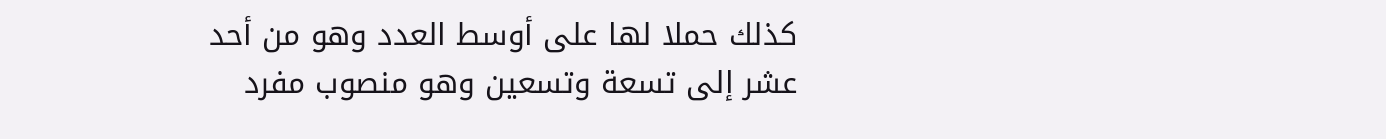كذلك حملا لها على أوسط العدد وهو من أحد عشر إلى تسعة وتسعين وهو منصوب مفرد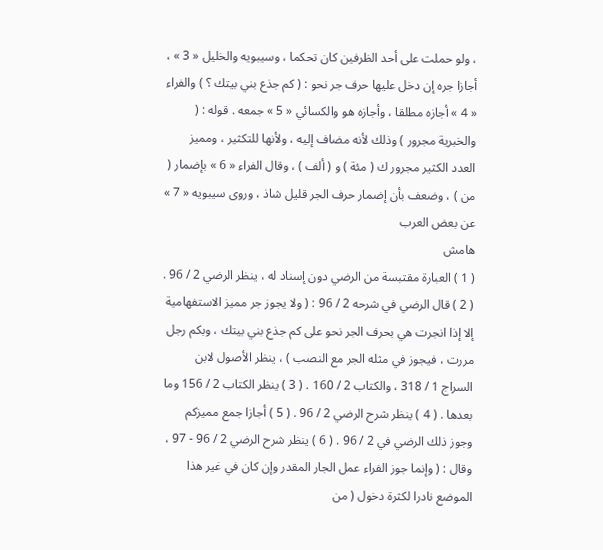، ولو حملت على أحد الظرفين كان تحكما ، وسيبويه والخليل « 3 » ، أجازا جره إن دخل عليها حرف جر نحو : ( كم جذع بني بيتك ؟ ) والفراء « 4 » أجازه مطلقا ، وأجازه هو والكسائي « 5 » جمعه . قوله : ( والخبرية مجرور ) وذلك لأنه مضاف إليه ، ولأنها للتكثير ، ومميز العدد الكثير مجرور ك ( مئة ) و ( ألف ) ، وقال الفراء « 6 » بإضمار ( من ) ، وضعف بأن إضمار حرف الجر قليل شاذ ، وروى سيبويه « 7 » عن بعض العرب
هامش
( 1 ) العبارة مقتبسة من الرضي دون إسناد له ، ينظر الرضي 2 / 96 . ( 2 ) قال الرضي في شرحه 2 / 96 : ( ولا يجوز جر مميز الاستفهامية إلا إذا انجرت هي بحرف الجر نحو على كم جذع بني بيتك ، وبكم رجل مررت ، فيجوز في مثله الجر مع النصب ) ، ينظر الأصول لابن السراج 1 / 318 ، والكتاب 2 / 160 . ( 3 ) ينظر الكتاب 2 / 156 وما بعدها . ( 4 ) ينظر شرح الرضي 2 / 96 . ( 5 ) أجازا جمع مميزكم وجوز ذلك الرضي في 2 / 96 . ( 6 ) ينظر شرح الرضي 2 / 96 - 97 ، وقال : ( وإنما جوز الفراء عمل الجار المقدر وإن كان في غير هذا الموضع نادرا لكثرة دخول ( من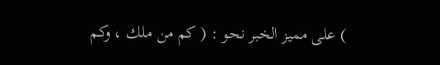) على مميز الخبر نحو : ( كم من ملك ، وكم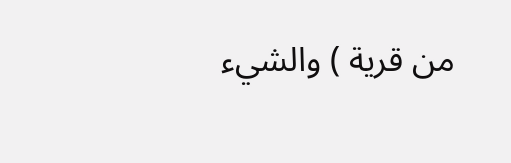من قرية ) والشيء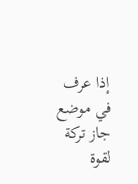إذا عرف في موضع جاز تركة لقوة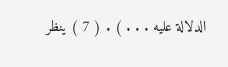الدلالة عليه . . . ) . ( 7 ) ينظر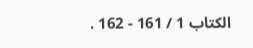الكتاب 1 / 161 - 162 .